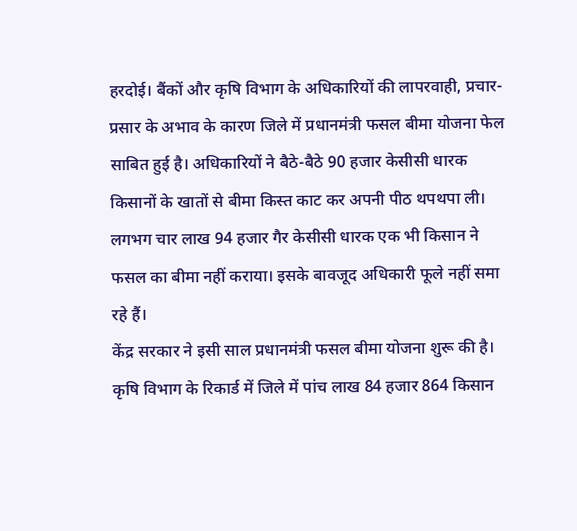हरदोई। बैंकों और कृषि विभाग के अधिकारियों की लापरवाही, प्रचार-प्रसार के अभाव के कारण जिले में प्रधानमंत्री फसल बीमा योजना फेल साबित हुई है। अधिकारियों ने बैठे-बैठे 90 हजार केसीसी धारक किसानों के खातों से बीमा किस्त काट कर अपनी पीठ थपथपा ली। लगभग चार लाख 94 हजार गैर केसीसी धारक एक भी किसान ने फसल का बीमा नहीं कराया। इसके बावजूद अधिकारी फूले नहीं समा रहे हैं।
केंद्र सरकार ने इसी साल प्रधानमंत्री फसल बीमा योजना शुरू की है। कृषि विभाग के रिकार्ड में जिले में पांच लाख 84 हजार 864 किसान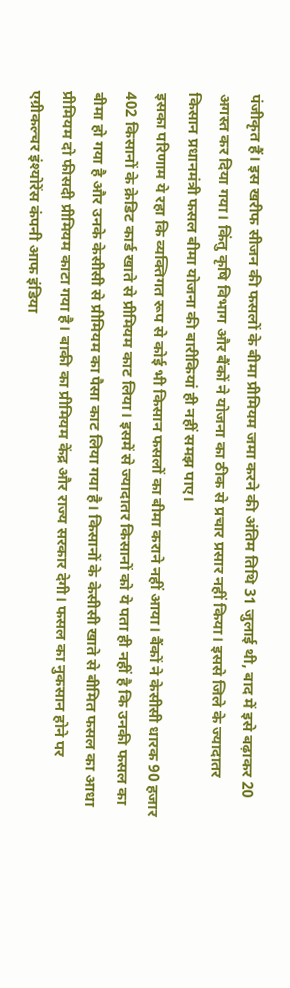पंजीकृत हैं। इस खरीफ सीजन की फसलों के बीमा प्रीमियम जमा करने की अंतिम तिथि 31 जुलाई थी, बाद में इसे बढ़ाकर 20 अगस्त कर दिया गया। किंतु कृषि विभाग और बैंकों ने योजना का ठीक से प्रचार प्रसार नहीं किया। इससे जिले के ज्यादातर किसान प्रधानमंत्री फसल बीमा योजना की बारीकियां ही नहीं समझ पाए।
इसका परिणाम ये रहा कि व्यक्तिगत रूप से कोई भी किसान फसलों का बीमा कराने नहीं आया। बैंकों ने केसीसी धारक 90 हजार 402 किसानों के क्रेडिट कार्ड खाते से प्रीमियम काट लिया। इसमें से ज्यादातर किसानों को ये पता ही नहीं है कि उनकी फसल का बीमा हो गया है और उनके केसीसी से प्रीमियम का पैसा काट लिया गया है। किसानों के केसीसी खाते से बीमित फसल का आधा प्रीमियम दो फीसदी प्रीमियम काटा गया है। बाकी का प्रीमियम केंद्र और राज्य सरकार देगी। फसल का नुकसान होने पर एग्रीकल्चर इंश्योरेंस कंपनी आफ इंडिया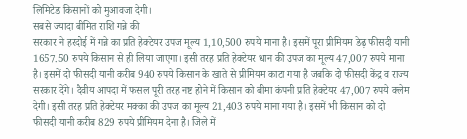लिमिटेड किसानों को मुआवजा देगी।
सबसे ज्यादा बीमित राशि गन्ने की
सरकार ने हरदोई में गन्ने का प्रति हेक्टेयर उपज मूल्य 1,10,500 रुपये माना है। इसमें पूरा प्रीमियम डेढ़ फीसदी यानी 1657.50 रुपये किसान से ही लिया जाएगा। इसी तरह प्रति हेक्टेयर धान की उपज का मूल्य 47,007 रुपये माना है। इसमें दो फीसदी यानी करीब 940 रुपये किसान के खाते से प्रीमियम काटा गया है जबकि दो फीसदी केंद्र व राज्य सरकार देंगे। दैवीय आपदा में फसल पूरी तरह नष्ट होने में किसान को बीमा कंपनी प्रति हेक्टेयर 47,007 रुपये क्लेम देगी। इसी तरह प्रति हेक्टेयर मक्का की उपज का मूल्य 21,403 रुपये माना गया है। इसमें भी किसान को दो फीसदी यानी करीब 829 रुपये प्रीमियम देना है। जिले में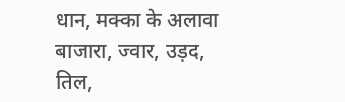धान, मक्का के अलावा बाजारा, ज्वार, उड़द, तिल,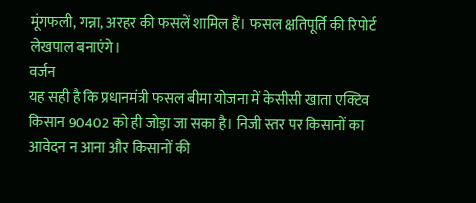मूंगफली, गन्ना, अरहर की फसलें शामिल हैं। फसल क्षतिपूर्ति की रिपोर्ट लेखपाल बनाएंगे।
वर्जन
यह सही है कि प्रधानमंत्री फसल बीमा योजना में केसीसी खाता एक्टिव किसान 90402 को ही जोड़ा जा सका है। निजी स्तर पर किसानों का आवेदन न आना और किसानों की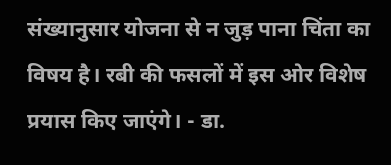संख्यानुसार योजना से न जुड़ पाना चिंता का विषय है। रबी की फसलों में इस ओर विशेष प्रयास किए जाएंगे। - डा.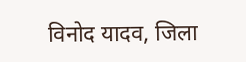विनोद यादव, जिला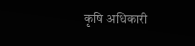कृषि अधिकारी